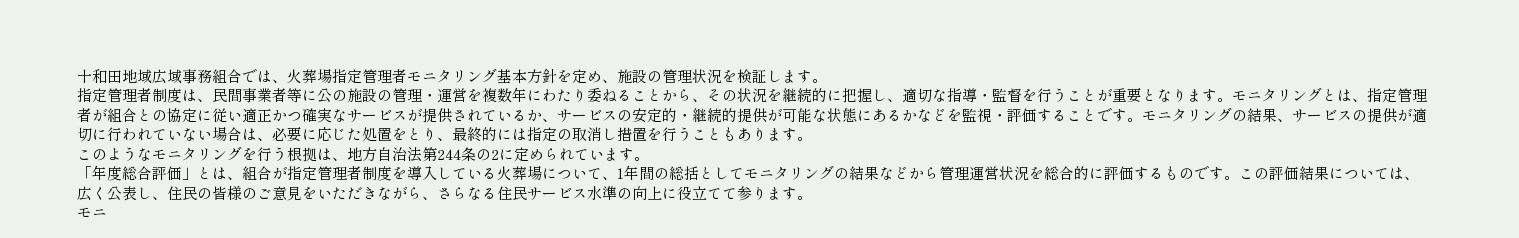十和田地域広域事務組合では、火葬場指定管理者モニタリング基本方針を定め、施設の管理状況を検証します。
指定管理者制度は、民間事業者等に公の施設の管理・運営を複数年にわたり委ねることから、その状況を継続的に把握し、適切な指導・監督を行うことが重要となります。モニタリングとは、指定管理者が組合との協定に従い適正かつ確実なサービスが提供されているか、サービスの安定的・継続的提供が可能な状態にあるかなどを監視・評価することです。モニタリングの結果、サービスの提供が適切に行われていない場合は、必要に応じた処置をとり、最終的には指定の取消し措置を行うこともあります。
このようなモニタリングを行う根拠は、地方自治法第244条の2に定められています。
「年度総合評価」とは、組合が指定管理者制度を導入している火葬場について、1年間の総括としてモニタリングの結果などから管理運営状況を総合的に評価するものです。この評価結果については、広く公表し、住民の皆様のご意見をいただきながら、さらなる住民サービス水準の向上に役立てて参ります。
モニ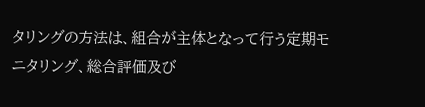タリングの方法は、組合が主体となって行う定期モニタリング、総合評価及び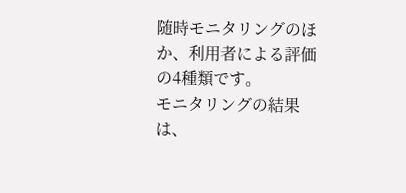随時モニタリングのほか、利用者による評価の4種類です。
モニタリングの結果は、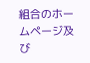組合のホームページ及び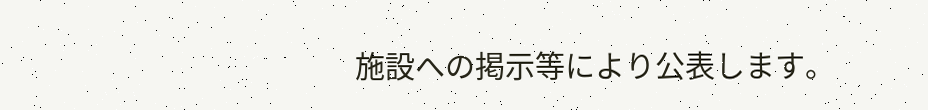施設への掲示等により公表します。